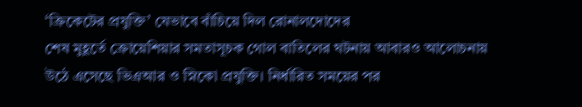‘ক্রিকেটের প্রযুক্তি’ যেভাবে বাঁচিয়ে দিল রোনালদোদের
শেষ মুহূর্তে ক্রোয়েশিয়ার সমতাসূচক গোল বাতিলের ঘটনায় আবারও আলোচনায় উঠে এসেছে ভিএআর ও স্নিকো প্রযুক্তি। নির্ধারিত সময়ের পর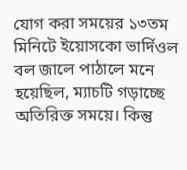যোগ করা সময়ের ১৩তম মিনিটে ইয়োসকো ভার্দিওল বল জালে পাঠালে মনে হয়েছিল, ম্যাচটি গড়াচ্ছে অতিরিক্ত সময়ে। কিন্তু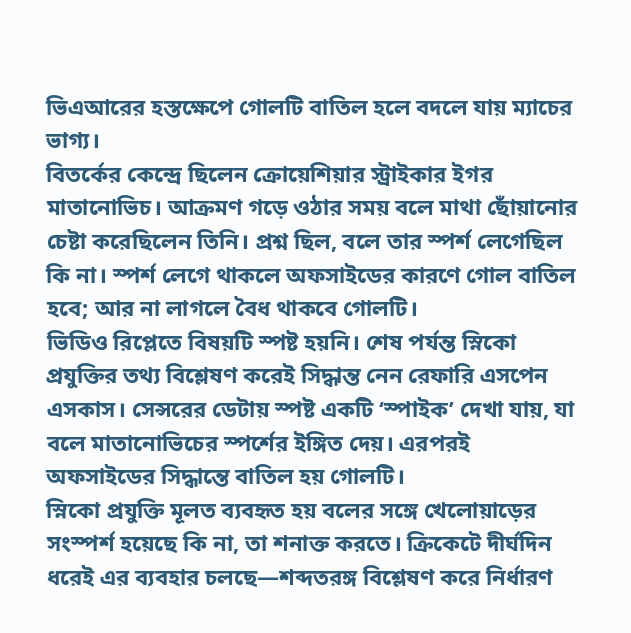ভিএআরের হস্তক্ষেপে গোলটি বাতিল হলে বদলে যায় ম্যাচের ভাগ্য।
বিতর্কের কেন্দ্রে ছিলেন ক্রোয়েশিয়ার স্ট্রাইকার ইগর মাতানোভিচ। আক্রমণ গড়ে ওঠার সময় বলে মাথা ছোঁয়ানোর চেষ্টা করেছিলেন তিনি। প্রশ্ন ছিল, বলে তার স্পর্শ লেগেছিল কি না। স্পর্শ লেগে থাকলে অফসাইডের কারণে গোল বাতিল হবে; আর না লাগলে বৈধ থাকবে গোলটি।
ভিডিও রিপ্লেতে বিষয়টি স্পষ্ট হয়নি। শেষ পর্যন্ত স্নিকো প্রযুক্তির তথ্য বিশ্লেষণ করেই সিদ্ধান্ত নেন রেফারি এসপেন এসকাস। সেন্সরের ডেটায় স্পষ্ট একটি ‘স্পাইক’ দেখা যায়, যা বলে মাতানোভিচের স্পর্শের ইঙ্গিত দেয়। এরপরই অফসাইডের সিদ্ধান্তে বাতিল হয় গোলটি।
স্নিকো প্রযুক্তি মূলত ব্যবহৃত হয় বলের সঙ্গে খেলোয়াড়ের সংস্পর্শ হয়েছে কি না, তা শনাক্ত করতে। ক্রিকেটে দীর্ঘদিন ধরেই এর ব্যবহার চলছে—শব্দতরঙ্গ বিশ্লেষণ করে নির্ধারণ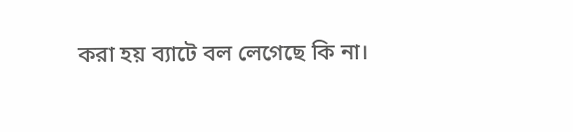করা হয় ব্যাটে বল লেগেছে কি না।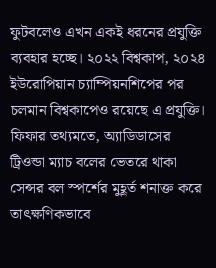ফুটবলেও এখন একই ধরনের প্রযুক্তি ব্যবহার হচ্ছে। ২০২২ বিশ্বকাপ, ২০২৪ ইউরোপিয়ান চ্যাম্পিয়নশিপের পর চলমান বিশ্বকাপেও রয়েছে এ প্রযুক্তি।
ফিফার তথ্যমতে, অ্যাডিডাসের ট্রিওন্ডা ম্যাচ বলের ভেতরে থাকা সেন্সর বল স্পর্শের মুহূর্ত শনাক্ত করে তাৎক্ষণিকভাবে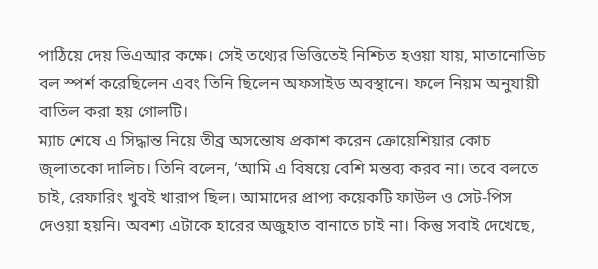পাঠিয়ে দেয় ভিএআর কক্ষে। সেই তথ্যের ভিত্তিতেই নিশ্চিত হওয়া যায়, মাতানোভিচ বল স্পর্শ করেছিলেন এবং তিনি ছিলেন অফসাইড অবস্থানে। ফলে নিয়ম অনুযায়ী বাতিল করা হয় গোলটি।
ম্যাচ শেষে এ সিদ্ধান্ত নিয়ে তীব্র অসন্তোষ প্রকাশ করেন ক্রোয়েশিয়ার কোচ জ্লাতকো দালিচ। তিনি বলেন, ‘আমি এ বিষয়ে বেশি মন্তব্য করব না। তবে বলতে চাই, রেফারিং খুবই খারাপ ছিল। আমাদের প্রাপ্য কয়েকটি ফাউল ও সেট-পিস দেওয়া হয়নি। অবশ্য এটাকে হারের অজুহাত বানাতে চাই না। কিন্তু সবাই দেখেছে,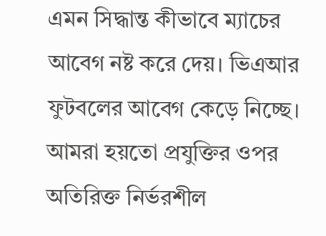এমন সিদ্ধান্ত কীভাবে ম্যাচের আবেগ নষ্ট করে দেয়। ভিএআর ফুটবলের আবেগ কেড়ে নিচ্ছে। আমরা হয়তো প্রযুক্তির ওপর অতিরিক্ত নির্ভরশীল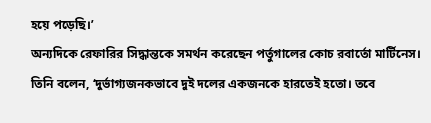হয়ে পড়েছি।’
অন্যদিকে রেফারির সিদ্ধান্তকে সমর্থন করেছেন পর্তুগালের কোচ রবার্তো মার্টিনেস। তিনি বলেন, ‘দুর্ভাগ্যজনকভাবে দুই দলের একজনকে হারতেই হতো। তবে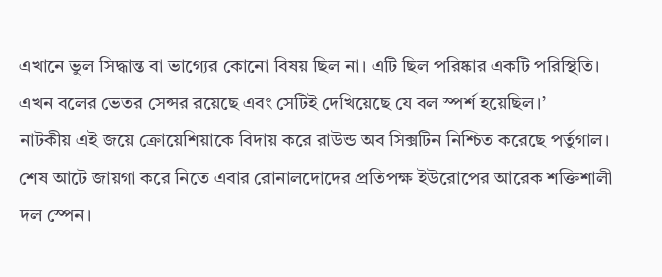এখানে ভুল সিদ্ধান্ত বা ভাগ্যের কোনো বিষয় ছিল না। এটি ছিল পরিষ্কার একটি পরিস্থিতি। এখন বলের ভেতর সেন্সর রয়েছে এবং সেটিই দেখিয়েছে যে বল স্পর্শ হয়েছিল।’
নাটকীয় এই জয়ে ক্রোয়েশিয়াকে বিদায় করে রাউন্ড অব সিক্সটিন নিশ্চিত করেছে পর্তুগাল। শেষ আটে জায়গা করে নিতে এবার রোনালদোদের প্রতিপক্ষ ইউরোপের আরেক শক্তিশালী দল স্পেন।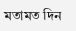মতামত দিন